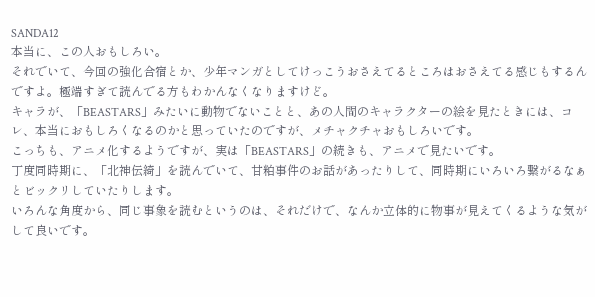SANDA12
本当に、この人おもしろい。
それでいて、今回の強化合宿とか、少年マンガとしてけっこうおさえてるところはおさえてる感じもするんですよ。極端すぎて読んでる方もわかんなくなりますけど。
キャラが、「BEASTARS」みたいに動物でないことと、あの人間のキャラクターの絵を見たときには、コレ、本当におもしろくなるのかと思っていたのですが、メチャクチャおもしろいです。
こっちも、アニメ化するようですが、実は「BEASTARS」の続きも、アニメで見たいです。
丁度同時期に、「北神伝綺」を読んでいて、甘粕事件のお話があったりして、同時期にいろいろ繋がるなぁとビックリしていたりします。
いろんな角度から、同じ事象を読むというのは、それだけで、なんか立体的に物事が見えてくるような気がして良いです。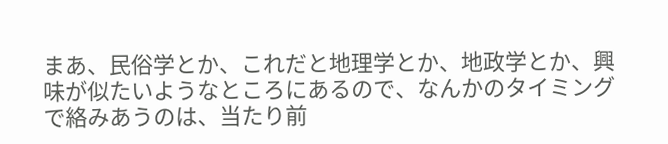まあ、民俗学とか、これだと地理学とか、地政学とか、興味が似たいようなところにあるので、なんかのタイミングで絡みあうのは、当たり前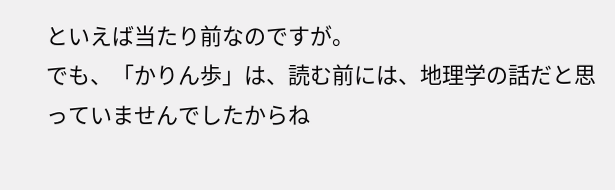といえば当たり前なのですが。
でも、「かりん歩」は、読む前には、地理学の話だと思っていませんでしたからね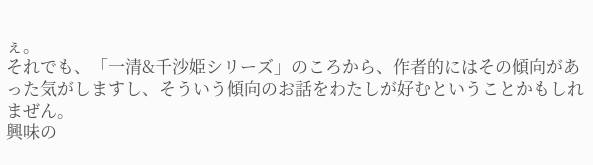ぇ。
それでも、「一清&千沙姫シリーズ」のころから、作者的にはその傾向があった気がしますし、そういう傾向のお話をわたしが好むということかもしれまぜん。
興味の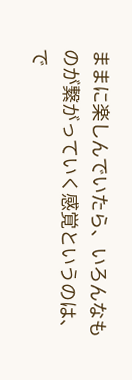ままに楽しんでいたら、いろんなものが繋がっていく感覚というのは、で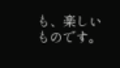も、楽しいものです。